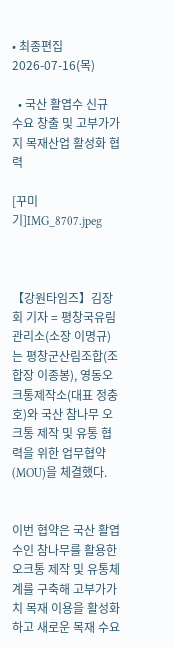• 최종편집 2026-07-16(목)

  • 국산 활엽수 신규 수요 창출 및 고부가가지 목재산업 활성화 협력

[꾸미기]IMG_8707.jpeg



【강원타임즈】김장회 기자 = 평창국유림관리소(소장 이명규)는 평창군산림조합(조합장 이종봉), 영동오크통제작소(대표 정충호)와 국산 참나무 오크통 제작 및 유통 협력을 위한 업무협약(MOU)을 체결했다.


이번 협약은 국산 활엽수인 참나무를 활용한 오크통 제작 및 유통체계를 구축해 고부가가치 목재 이용을 활성화하고 새로운 목재 수요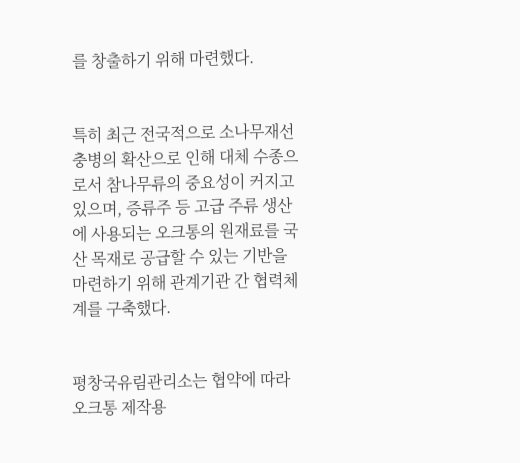를 창출하기 위해 마련했다.


특히 최근 전국적으로 소나무재선충병의 확산으로 인해 대체 수종으로서 참나무류의 중요성이 커지고 있으며, 증류주 등 고급 주류 생산에 사용되는 오크통의 원재료를 국산 목재로 공급할 수 있는 기반을 마련하기 위해 관계기관 간 협력체계를 구축했다.


평창국유림관리소는 협약에 따라 오크통 제작용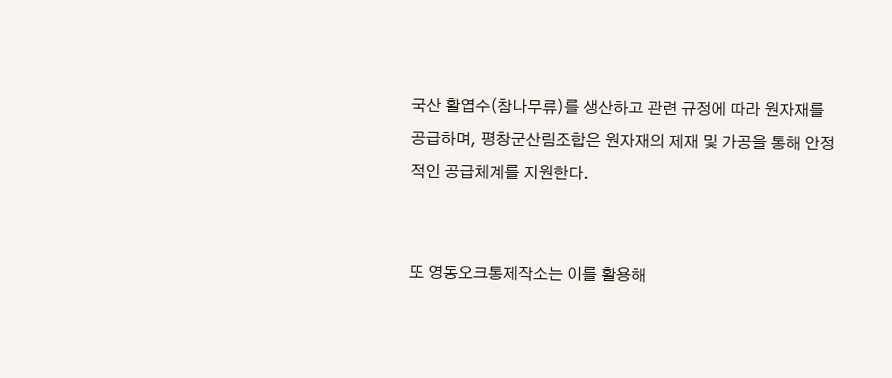국산 활엽수(참나무류)를 생산하고 관련 규정에 따라 원자재를 공급하며, 평창군산림조합은 원자재의 제재 및 가공을 통해 안정적인 공급체계를 지원한다.


또 영동오크통제작소는 이를 활용해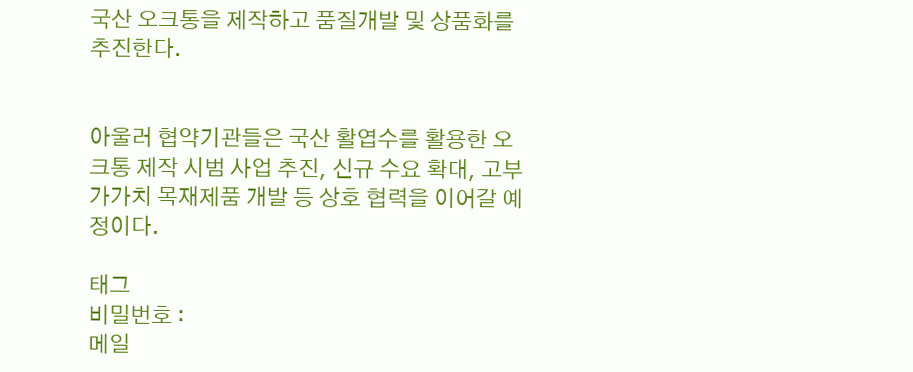국산 오크통을 제작하고 품질개발 및 상품화를 추진한다.


아울러 협약기관들은 국산 활엽수를 활용한 오크통 제작 시범 사업 추진, 신규 수요 확대, 고부가가치 목재제품 개발 등 상호 협력을 이어갈 예정이다.

태그
비밀번호 :
메일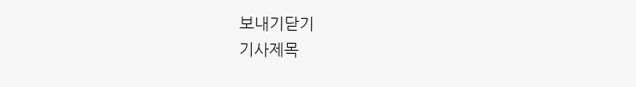보내기닫기
기사제목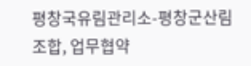평창국유림관리소-평창군산림조합, 업무협약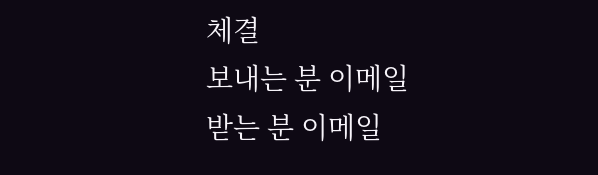체결
보내는 분 이메일
받는 분 이메일